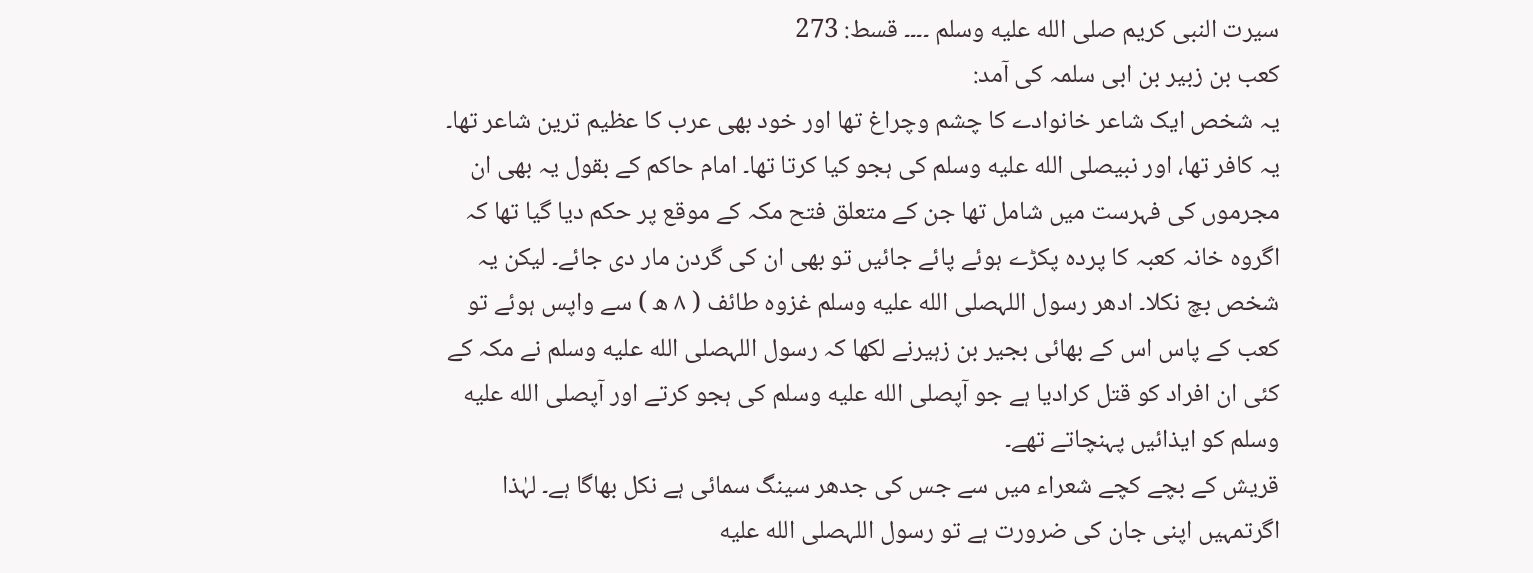سیرت النبی کریم صلى الله عليه وسلم ۔۔۔۔ قسط: 273
کعب بن زبیر بن ابی سلمہ کی آمد:
یہ شخص ایک شاعر خانوادے کا چشم وچراغ تھا اور خود بھی عرب کا عظیم ترین شاعر تھا۔ یہ کافر تھا، اور نبیصلى الله عليه وسلم کی ہجو کیا کرتا تھا۔ امام حاکم کے بقول یہ بھی ان مجرموں کی فہرست میں شامل تھا جن کے متعلق فتح مکہ کے موقع پر حکم دیا گیا تھا کہ اگروہ خانہ کعبہ کا پردہ پکڑے ہوئے پائے جائیں تو بھی ان کی گردن مار دی جائے۔ لیکن یہ شخص بچ نکلا۔ ادھر رسول اللہصلى الله عليه وسلم غزوہ طائف ( ۸ ھ ) سے واپس ہوئے تو کعب کے پاس اس کے بھائی بجیر بن زہیرنے لکھا کہ رسول اللہصلى الله عليه وسلم نے مکہ کے کئی ان افراد کو قتل کرادیا ہے جو آپصلى الله عليه وسلم کی ہجو کرتے اور آپصلى الله عليه وسلم کو ایذائیں پہنچاتے تھے۔
قریش کے بچے کچے شعراء میں سے جس کی جدھر سینگ سمائی ہے نکل بھاگا ہے۔ لہٰذا اگرتمہیں اپنی جان کی ضرورت ہے تو رسول اللہصلى الله عليه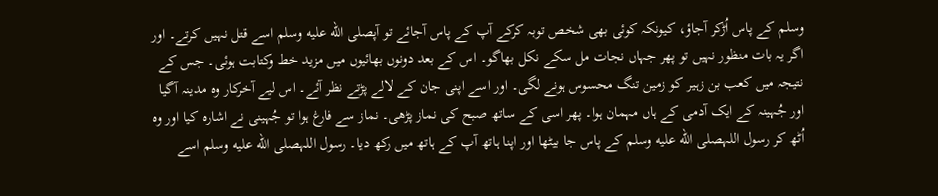وسلم کے پاس اُڑکر آجاؤ، کیونکہ کوئی بھی شخص توبہ کرکے آپ کے پاس آجائے تو آپصلى الله عليه وسلم اسے قتل نہیں کرتے۔ اور اگر یہ بات منظور نہیں تو پھر جہاں نجات مل سکے نکل بھاگو۔ اس کے بعد دونوں بھائیوں میں مزید خط وکتابت ہوئی۔ جس کے نتیجہ میں کعب بن زہیر کو زمین تنگ محسوس ہونے لگی۔ اور اسے اپنی جان کے لالے پڑتے نظر آئے۔ اس لیے آخرکار وہ مدینہ آگیا اور جُہینہ کے ایک آدمی کے ہاں مہمان ہوا۔ پھر اسی کے ساتھ صبح کی نماز پڑھی۔ نماز سے فارغ ہوا تو جُہینی نے اشارہ کیا اور وہ اُٹھ کر رسول اللہصلى الله عليه وسلم کے پاس جا بیٹھا اور اپنا ہاتھ آپ کے ہاتھ میں رکھ دیا۔ رسول اللہصلى الله عليه وسلم اسے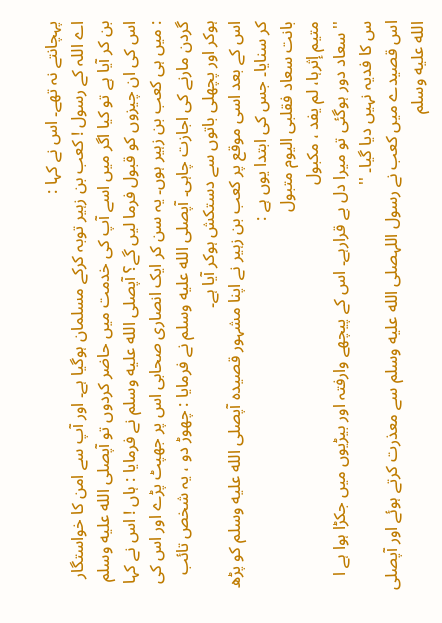پہچانتے نہ تھے۔ اس نے کہا :
اے اللہ کے رسول ! کعب بن زہیر توبہ کرکے مسلمان ہوگیا ہے۔ اور آپ سے امن کا خواستگار بن کر آیا ہے تو کیا اگر میں اسے آپ کی خدمت میں حاضر کردوں تو آپصلى الله عليه وسلم اس کی ان چیزوں کو قبول فرما لیں گے؟ آپصلى الله عليه وسلم نے فرمایا : ہاں ! اس نے کہا : میں ہی کعب بن زہیر ہوں۔ یہ سن کر ایک انصاری صحابی اس پر جھپٹ پڑے اور اس کی گردن مارنے کی اجازت چاہی۔ آپصلى الله عليه وسلم نے فرمایا : چھوڑ دو ، یہ شخص تائب ہوکر اور پچھلی باتوں سے دستکش ہوکر آیا ہے۔
اس کے بعد اسی موقع پر کعب بن زہیر نے اپنا مشہور قصیدہ آپصلى الله عليه وسلم کو پڑھ کر سنایا۔ جس کی ابتدا یوں ہے :
بانت سعاد فقلبی الیوم متبول
متیم إثرہا، لم یفد ، مکبول
''سعاد دور ہوگئی تو میرا دل بے قرارہے۔ اس کے پیچھے وارفتہ اور بیڑیوں میں جکڑا ہوا ہے ا س کا فدیہ نہیں دیا گیا۔ ''
اس قصیدے میں کعب نے رسول اللہصلى الله عليه وسلم سے معذرت کرتے ہوئے اور آپصلى الله عليه وسلم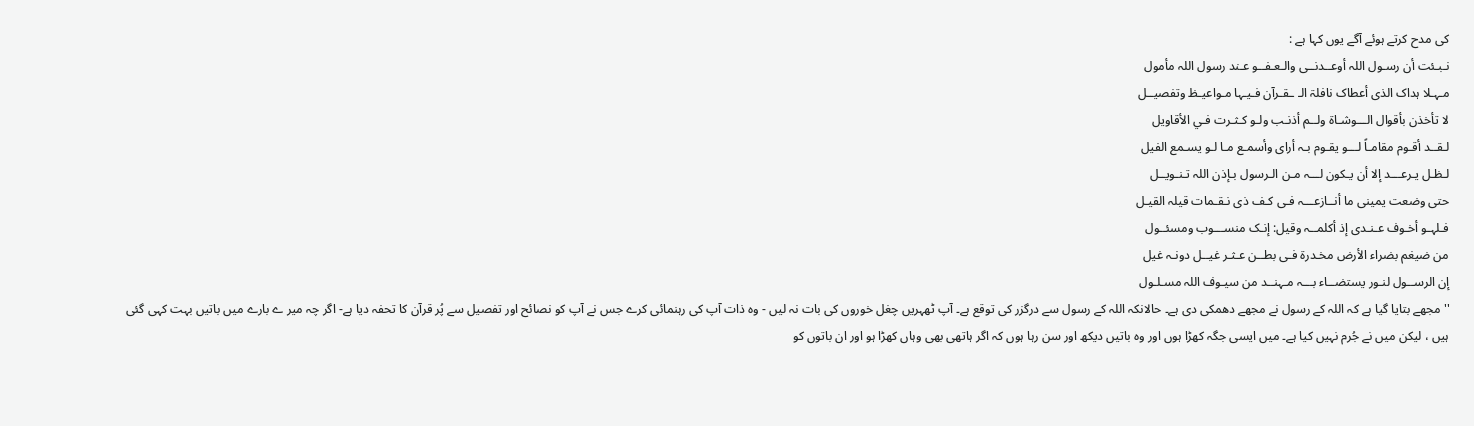کی مدح کرتے ہوئے آگے یوں کہا ہے :
نـبـئت أن رسـول اللہ أوعــدنــی والـعـفــو عـند رسول اللہ مأمول
مـہـلا ہداک الذی أعطاک نافلۃ الـ ـقـرآن فـیـہا مـواعیـظ وتفصیــل
لا تأخذن بأقوال الـــوشـاۃ ولــم أذنـب ولـو کـثـرت فـي الأقاویل
لـقــد أقـوم مقامـاً لـــو یقـوم بـہ أرای وأسمـع مـا لـو یسـمع الفیل
لـظـل یـرعـــد إلا أن یـکون لـــہ مـن الـرسول بـإذن اللہ تـنـویــل
حتی وضعت یمینی ما أنــازعـــہ فـی کـف ذی نـقـمات قیلہ القیـل
فـلہـو أخـوف عـنـدی إذ أکلمــہ وقیل: إنـک منســـوب ومسئــول
من ضیغم بضراء الأرض مخـدرۃ فـی بطــن عـثـر غیــل دونـہ غیل
إن الرســول لنـور یستضــاء بـــہ مـہنــد من سیـوف اللہ مسـلـول
''مجھے بتایا گیا ہے کہ اللہ کے رسول نے مجھے دھمکی دی ہے۔ حالانکہ اللہ کے رسول سے درگزر کی توقع ہے۔ آپ ٹھہریں چغل خوروں کی بات نہ لیں - وہ ذات آپ کی رہنمائی کرے جس نے آپ کو نصائح اور تفصیل سے پُر قرآن کا تحفہ دیا ہے- اگر چہ میر ے بارے میں باتیں بہت کہی گئی ہیں ، لیکن میں نے جُرم نہیں کیا ہے۔ میں ایسی جگہ کھڑا ہوں اور وہ باتیں دیکھ اور سن رہا ہوں کہ اگر ہاتھی بھی وہاں کھڑا ہو اور ان باتوں کو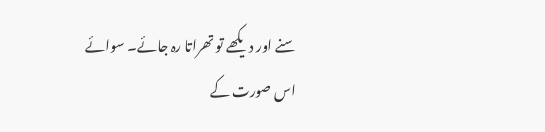سنے اور دیکھے تو تھراتا رہ جائے۔ سوائے اس صورت کے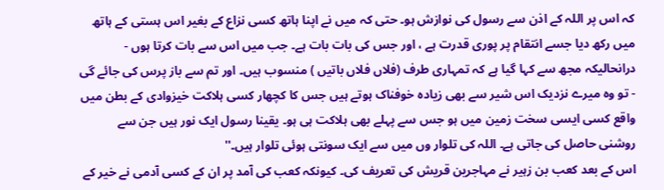کہ اس پر اللہ کے اذن سے رسول کی نوازش ہو۔ حتی کہ میں نے اپنا ہاتھ کسی نزاع کے بغیر اس ہستی کے ہاتھ میں رکھ دیا جسے انتقام پر پوری قدرت ہے ، اور جس کی بات بات ہے۔ جب میں اس سے بات کرتا ہوں - درانحالیکہ مجھ سے کہا گیا ہے کہ تمہاری طرف (فلاں فلاں باتیں ) منسوب ہیں۔ اور تم سے باز پرس کی جائے گی - تو وہ میرے نزدیک اس شیر سے بھی زیادہ خوفناک ہوتے ہیں جس کا کچھار کسی ہلاکت خیزوادی کے بطن میں واقع کسی ایسی سخت زمین میں ہو جس سے پہلے بھی ہلاکت ہی ہو۔ یقینا رسول ایک نور ہیں جن سے روشنی حاصل کی جاتی ہے۔ اللہ کی تلوار وں میں سے ایک سونتی ہوئی تلوار ہیں۔''
اس کے بعد کعب بن زہیر نے مہاجرین قریش کی تعریف کی۔ کیونکہ کعب کی آمد پر ان کے کسی آدمی نے خیر کے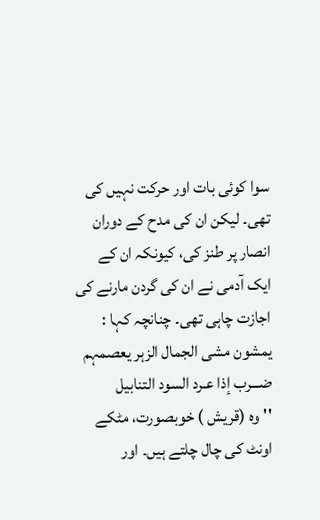سوا کوئی بات اور حرکت نہیں کی تھی۔ لیکن ان کی مدح کے دوران انصار پر طنز کی، کیونکہ ان کے ایک آدمی نے ان کی گردن مارنے کی اجازت چاہی تھی۔ چنانچہ کہا :
یمشون مشی الجمال الزہر یعصمہم
ضـــرب إذا عـرد السود التنابیل
''وہ (قریش ) خوبصورت، مٹکے اونٹ کی چال چلتے ہیں۔ اور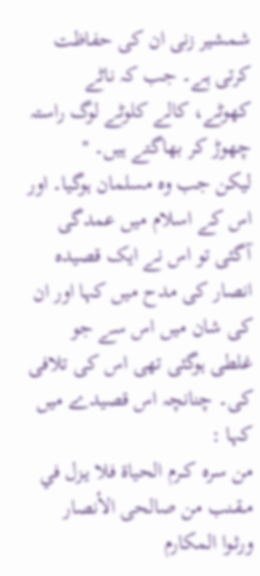شمشیر زنی ان کی حفاظت کرتی ہے۔ جب کہ ناٹے کھوٹے، کالے کلوٹے لوگ راستہ چھوڑ کر بھاگتے ہیں۔ ''
لیکن جب وہ مسلمان ہوگیا۔ اور اس کے اسلام میں عمدگی آگئی تو اس نے ایک قصیدہ انصار کی مدح میں کہا اور ان کی شان میں اس سے جو غلطی ہوگئی تھی اس کی تلافی کی۔ چنانچہ اس قصیدے میں کہا :
من سرہ کــرم الحیاۃ فلا یـزل في مـقـنب من صالحی الأنصار
ورثـوا المکارم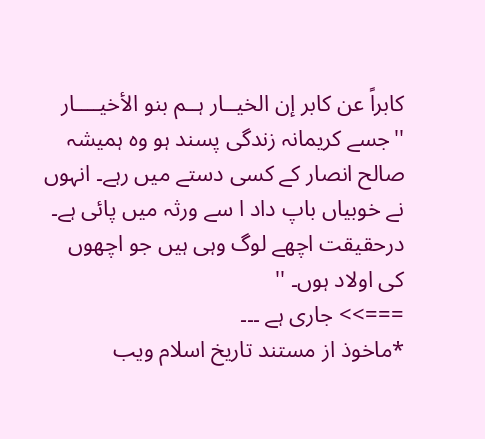کابراً عن کابر إن الخیــار ہــم بنو الأخیــــار
''جسے کریمانہ زندگی پسند ہو وہ ہمیشہ صالح انصار کے کسی دستے میں رہے۔ انہوں نے خوبیاں باپ داد ا سے ورثہ میں پائی ہے۔ درحقیقت اچھے لوگ وہی ہیں جو اچھوں کی اولاد ہوں۔ ''
===>> جاری ہے ۔۔۔
*ماخوذ از مستند تاریخ اسلام ویب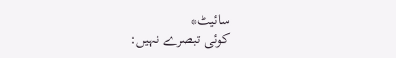سائیٹ*
کوئی تبصرے نہیں: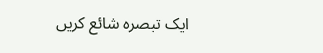ایک تبصرہ شائع کریں